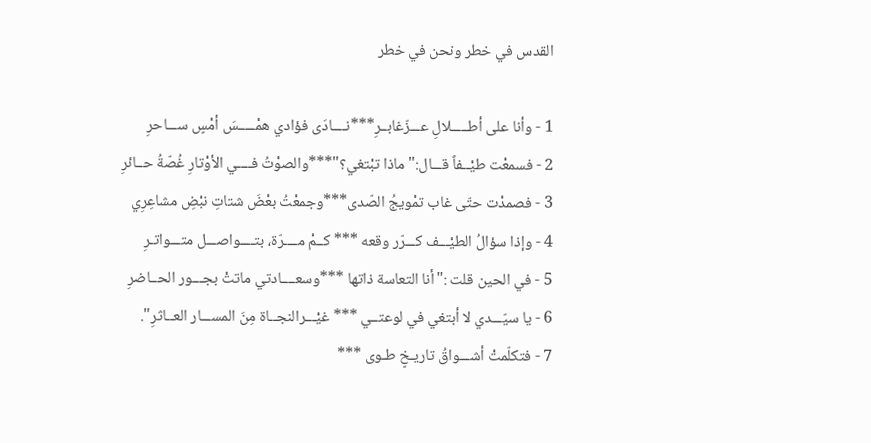القدس في خطر ونحن في خطر

1 - وأنا على أطـــــلالِ عـــزّغابــرِ***نــــادَى فؤادي همْـــــسَ أمْسٍ ســـاحرِ
2 - فسمعْت طيْــفاً قـــال:"ماذا تبْتغي؟"***والصوْتُ فــــي الأوْتارِ غُصّةُ حــائرِ
3 - فصمدْت حتّى غاب تمْويجُ الصّدى***وجمعْتُ بعْضَ شتاتِ نبْضِ مشاعِرِي
4 - وإذا سؤالُ الطيْـــف كـــرّر وقعه *** كــمْ مــــرّة، بتــــواصـــل متـــواتـرِ
5 - في الحين قلت :"أنا التعاسة ذاتها ***وسعــــادتي ماتتْ بجـــور الحــاضرِ
6 - يا سيّـــدي لا أبتغي في لوعتــي *** غيْـــرالنجــاة مِنَ المســـار العــاثرِ".
7 - فتكلّمتْ أشـــواقُ تاريـخٍ طـوى ***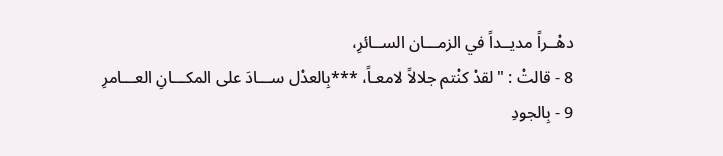دهْــراً مديــداً في الزمـــان الســائرِ،
8 - قالتْ : "لقدْ كنْتم جلالاً لامعـاً، ***بِالعدْل ســـادَ على المكـــانِ العـــامرِ
9 - بِالجودِ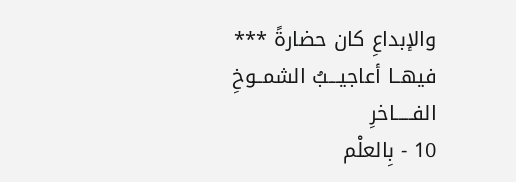والإبداعِ كان حضارةً *** فيهــا أعاجيـــبُ الشمــوخِ الفـــــاخرِ
10 - بِالعلْم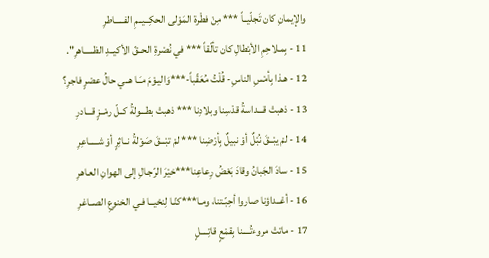والإيمانِ كان تَجلّيــاً *** مِنْ فطْرة المَوْلى الحكِــيــمِ الفـــــاطرِ
11 - بِمـلاحِمِ الأبْطالِ كان تألّقاً *** في نُصْرةِ الحــقّ الأكيــدِ الظـــــاهرِ".
12 - هـذا بِأمْسِ الناسِ- قُلْتُ مُعَقّباً-***وَاليـوْمَ مـَـا هــي حالُ عصْرٍ فاجرِ؟
13 - ذهبتْ قـــداسةُ قدْسِنا وبلادِنا *** ذهبتْ بطـــولةُ كــلّ رمْــزٍ قـــادرِ
14 - لمْ يبْــقَ نُبْلٌ أوْ نبيلٌ بِأرْضِنا *** لمْ تبْـــقَ صَوْلةُ نــاثِرٍ أوْ شـــــاعِرِ
15 - سادَ الجَبانُ وقادَ بَعْضُ رِعاعِنا***خيْرَ الرّجـالِ إلى الهوانِ العـاهرِ
16 - أعْــداؤنا صاروا أحِبّـتنا، ومـا***كنّـا لِنحْيــا فـي الخنوعِ الصــاغرِ
17 - ماتتْ مروءتُــــنا بِقمْعٍ قاتِــــلٍ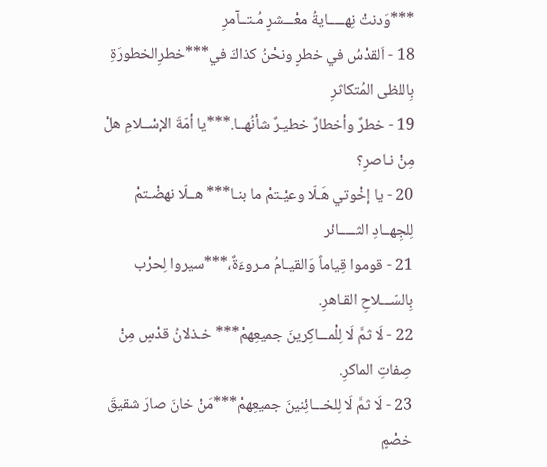***وَدنتْ نِهـــــايةُ معْـــشرٍ مُـتــآمرِ
18 - اَلقدْسُ في خطرٍ ونحْنُ كذاكَ في***خطرِالخطورَةِ بِاللظى المُتكاثرِ
19 - خطرٌ وأخطارٌ خطيـرٌ شأنُهــا.***يا أمّةَ الإسْــلامِ هلْ مِنْ نـاصرِ؟
20 - يا إخْوتي هَـلّا وعيْـتمْ ما بنـا*** هــلّا نهضْـتمْ لِلجِهــادِ الثـــــائر
21 - قوموا قِياماً وَالقيـامُ مـروءَةٌ،***سيروا لِحرْب بِالسّـــلاحِ القـاهرِ.
22 - لَا ثمَّ لَا لِلْمـــاكِرينَ جميعِهمْ*** خـذلانُ قدْسٍ مِنْ صِفاتِ الماكرِ.
23 - لَا ثمَّ لَا لِلخـــائِنينَ جميعِهمْ***مَنْ خانَ صارَ شقيقَ خصْمٍ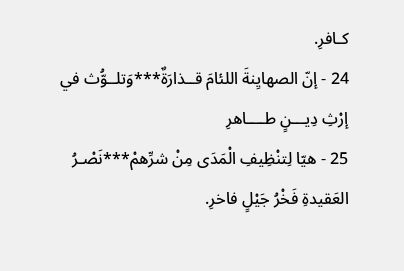كـافرِ.
24 - إنّ الصهايِنةَ اللئامَ قــذارَةٌ***وَتلــوُّث في إرْثِ دِيـــنٍ طــــاهرِ
25 - هيّا لِتنْظِيفِ الْمَدَى مِنْ شرِّهمْ***نَصْـرُ العَقيدةِ فَخْرُ جَيْلٍ فاخرِ.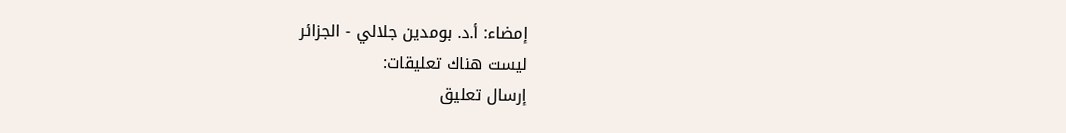إمضاء: أ.د. بومدين جلالي - الجزائر
ليست هناك تعليقات:
إرسال تعليق